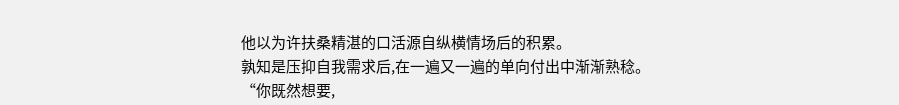他以为许扶桑精湛的口活源自纵横情场后的积累。
孰知是压抑自我需求后,在一遍又一遍的单向付出中渐渐熟稔。
“你既然想要,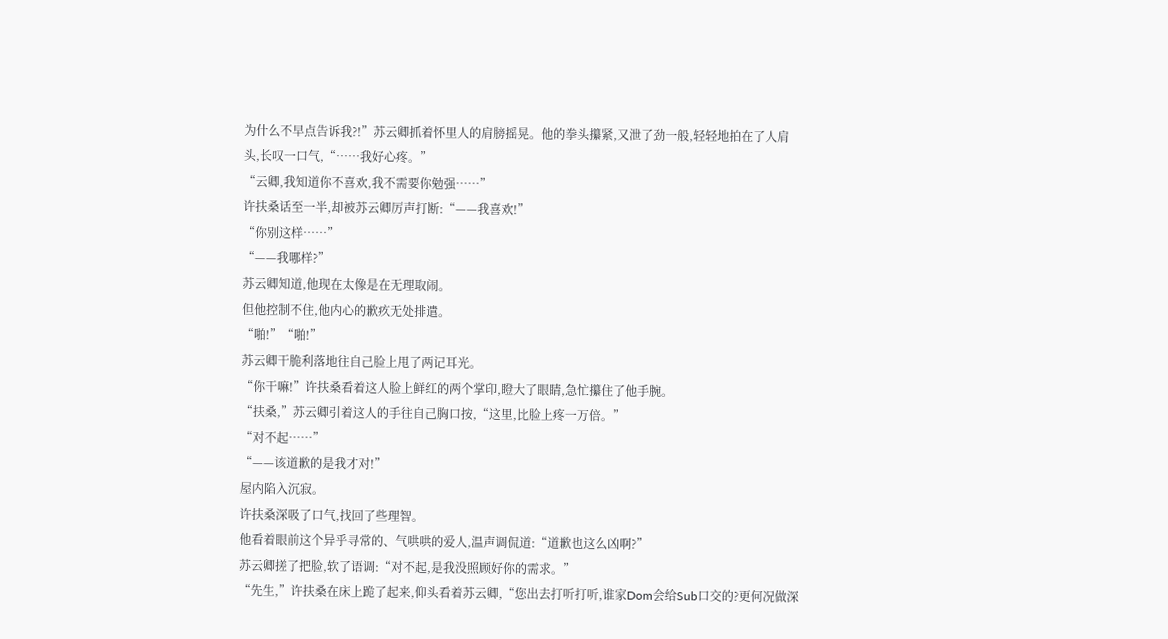为什么不早点告诉我?!”苏云卿抓着怀里人的肩膀摇晃。他的拳头攥紧,又泄了劲一般,轻轻地拍在了人肩头,长叹一口气,“……我好心疼。”
“云卿,我知道你不喜欢,我不需要你勉强……”
许扶桑话至一半,却被苏云卿厉声打断:“——我喜欢!”
“你别这样……”
“——我哪样?”
苏云卿知道,他现在太像是在无理取闹。
但他控制不住,他内心的歉疚无处排遣。
“啪!”“啪!”
苏云卿干脆利落地往自己脸上甩了两记耳光。
“你干嘛!”许扶桑看着这人脸上鲜红的两个掌印,瞪大了眼睛,急忙攥住了他手腕。
“扶桑,”苏云卿引着这人的手往自己胸口按,“这里,比脸上疼一万倍。”
“对不起……”
“——该道歉的是我才对!”
屋内陷入沉寂。
许扶桑深吸了口气,找回了些理智。
他看着眼前这个异乎寻常的、气哄哄的爱人,温声调侃道:“道歉也这么凶啊?”
苏云卿搓了把脸,软了语调:“对不起,是我没照顾好你的需求。”
“先生,”许扶桑在床上跪了起来,仰头看着苏云卿,“您出去打听打听,谁家Dom会给Sub口交的?更何况做深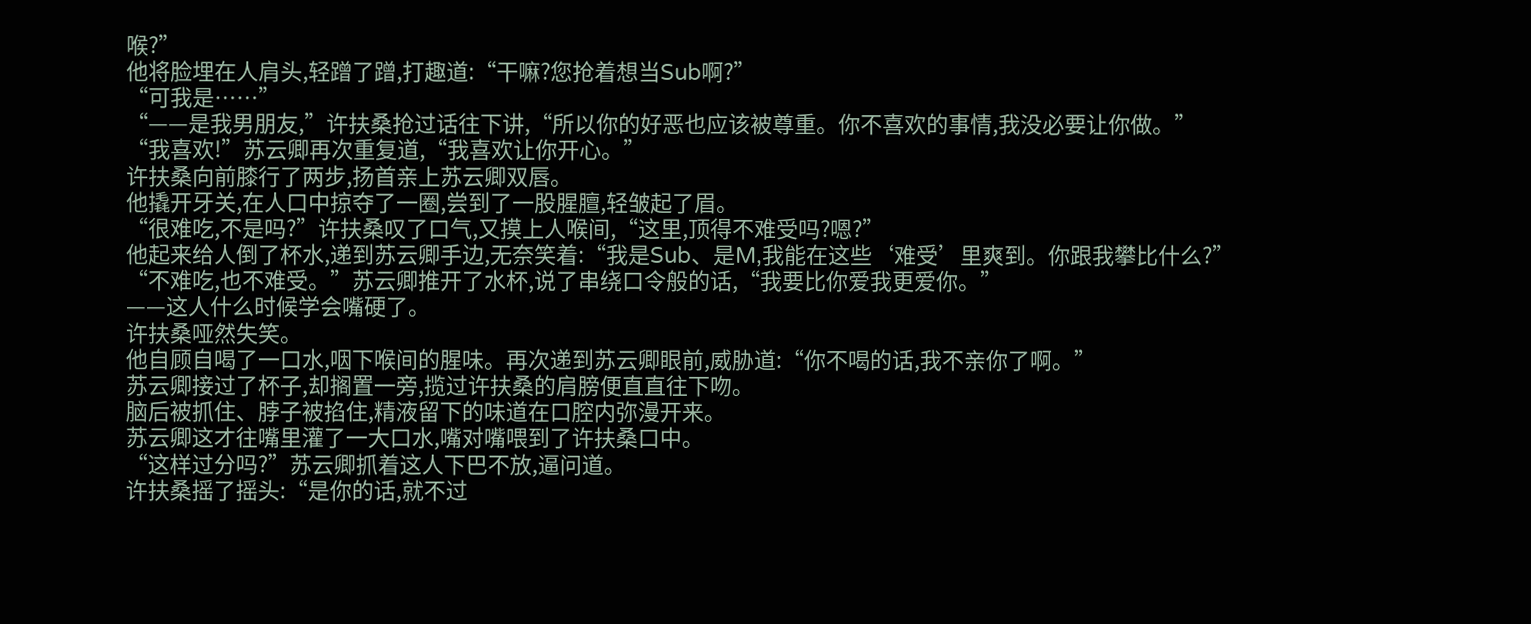喉?”
他将脸埋在人肩头,轻蹭了蹭,打趣道:“干嘛?您抢着想当Sub啊?”
“可我是……”
“——是我男朋友,”许扶桑抢过话往下讲,“所以你的好恶也应该被尊重。你不喜欢的事情,我没必要让你做。”
“我喜欢!”苏云卿再次重复道,“我喜欢让你开心。”
许扶桑向前膝行了两步,扬首亲上苏云卿双唇。
他撬开牙关,在人口中掠夺了一圈,尝到了一股腥膻,轻皱起了眉。
“很难吃,不是吗?”许扶桑叹了口气,又摸上人喉间,“这里,顶得不难受吗?嗯?”
他起来给人倒了杯水,递到苏云卿手边,无奈笑着:“我是Sub、是M,我能在这些‘难受’里爽到。你跟我攀比什么?”
“不难吃,也不难受。”苏云卿推开了水杯,说了串绕口令般的话,“我要比你爱我更爱你。”
——这人什么时候学会嘴硬了。
许扶桑哑然失笑。
他自顾自喝了一口水,咽下喉间的腥味。再次递到苏云卿眼前,威胁道:“你不喝的话,我不亲你了啊。”
苏云卿接过了杯子,却搁置一旁,揽过许扶桑的肩膀便直直往下吻。
脑后被抓住、脖子被掐住,精液留下的味道在口腔内弥漫开来。
苏云卿这才往嘴里灌了一大口水,嘴对嘴喂到了许扶桑口中。
“这样过分吗?”苏云卿抓着这人下巴不放,逼问道。
许扶桑摇了摇头:“是你的话,就不过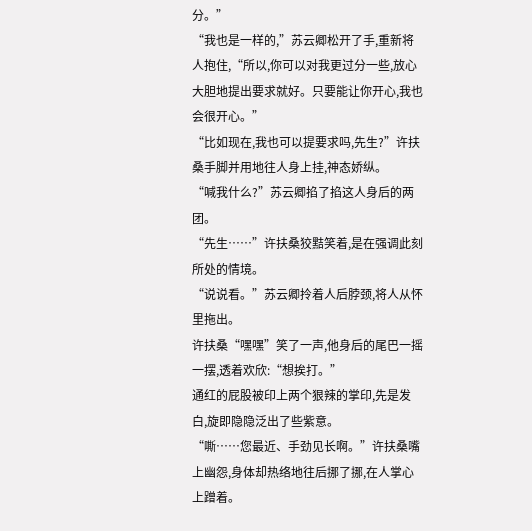分。”
“我也是一样的,”苏云卿松开了手,重新将人抱住,“所以,你可以对我更过分一些,放心大胆地提出要求就好。只要能让你开心,我也会很开心。”
“比如现在,我也可以提要求吗,先生?”许扶桑手脚并用地往人身上挂,神态娇纵。
“喊我什么?”苏云卿掐了掐这人身后的两团。
“先生……”许扶桑狡黠笑着,是在强调此刻所处的情境。
“说说看。”苏云卿拎着人后脖颈,将人从怀里拖出。
许扶桑“嘿嘿”笑了一声,他身后的尾巴一摇一摆,透着欢欣:“想挨打。”
通红的屁股被印上两个狠辣的掌印,先是发白,旋即隐隐泛出了些紫意。
“嘶……您最近、手劲见长啊。”许扶桑嘴上幽怨,身体却热络地往后挪了挪,在人掌心上蹭着。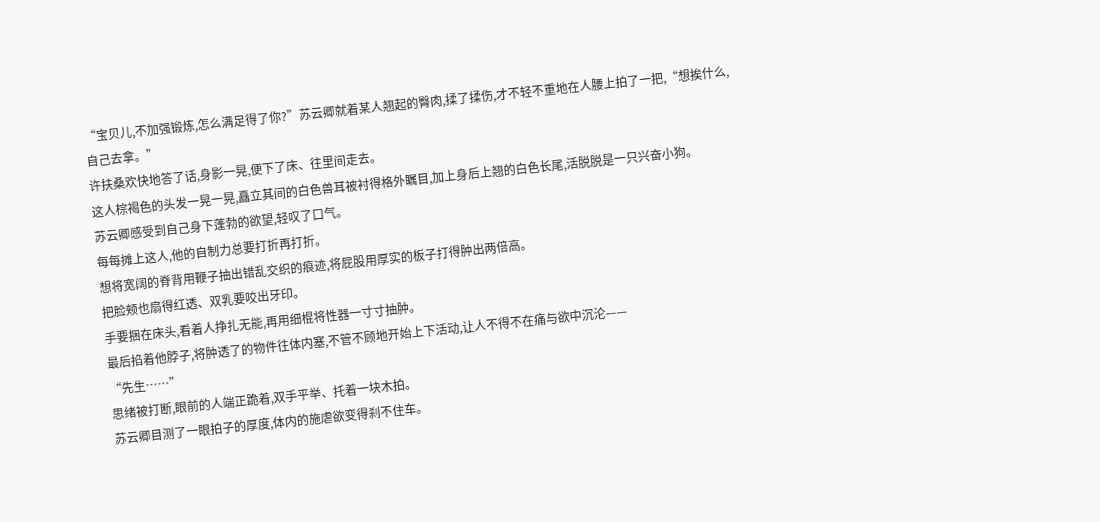“宝贝儿,不加强锻炼,怎么满足得了你?”苏云卿就着某人翘起的臀肉,揉了揉伤,才不轻不重地在人腰上拍了一把,“想挨什么,自己去拿。”
许扶桑欢快地答了话,身影一晃,便下了床、往里间走去。
这人棕褐色的头发一晃一晃,矗立其间的白色兽耳被衬得格外瞩目,加上身后上翘的白色长尾,活脱脱是一只兴奋小狗。
苏云卿感受到自己身下蓬勃的欲望,轻叹了口气。
每每摊上这人,他的自制力总要打折再打折。
想将宽阔的脊背用鞭子抽出错乱交织的痕迹,将屁股用厚实的板子打得肿出两倍高。
把脸颊也扇得红透、双乳要咬出牙印。
手要捆在床头,看着人挣扎无能,再用细棍将性器一寸寸抽肿。
最后掐着他脖子,将肿透了的物件往体内塞,不管不顾地开始上下活动,让人不得不在痛与欲中沉沦——
“先生……”
思绪被打断,眼前的人端正跪着,双手平举、托着一块木拍。
苏云卿目测了一眼拍子的厚度,体内的施虐欲变得刹不住车。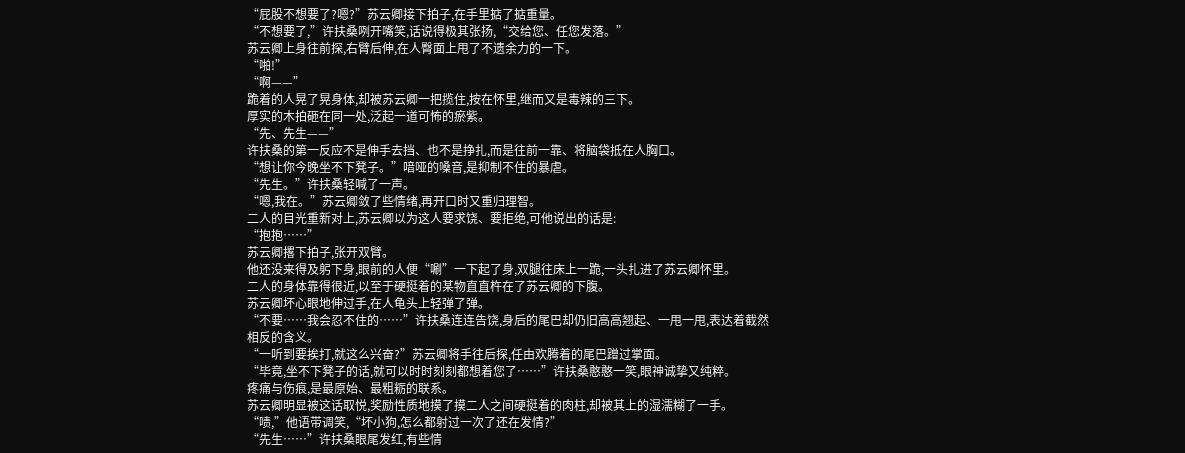“屁股不想要了?嗯?”苏云卿接下拍子,在手里掂了掂重量。
“不想要了,”许扶桑咧开嘴笑,话说得极其张扬,“交给您、任您发落。”
苏云卿上身往前探,右臂后伸,在人臀面上甩了不遗余力的一下。
“啪!”
“啊——”
跪着的人晃了晃身体,却被苏云卿一把揽住,按在怀里,继而又是毒辣的三下。
厚实的木拍砸在同一处,泛起一道可怖的瘀紫。
“先、先生——”
许扶桑的第一反应不是伸手去挡、也不是挣扎,而是往前一靠、将脑袋抵在人胸口。
“想让你今晚坐不下凳子。”喑哑的嗓音,是抑制不住的暴虐。
“先生。”许扶桑轻喊了一声。
“嗯,我在。”苏云卿敛了些情绪,再开口时又重归理智。
二人的目光重新对上,苏云卿以为这人要求饶、要拒绝,可他说出的话是:
“抱抱……”
苏云卿撂下拍子,张开双臂。
他还没来得及躬下身,眼前的人便“唰”一下起了身,双腿往床上一跪,一头扎进了苏云卿怀里。
二人的身体靠得很近,以至于硬挺着的某物直直杵在了苏云卿的下腹。
苏云卿坏心眼地伸过手,在人龟头上轻弹了弹。
“不要……我会忍不住的……”许扶桑连连告饶,身后的尾巴却仍旧高高翘起、一甩一甩,表达着截然相反的含义。
“一听到要挨打,就这么兴奋?”苏云卿将手往后探,任由欢腾着的尾巴蹭过掌面。
“毕竟,坐不下凳子的话,就可以时时刻刻都想着您了……”许扶桑憨憨一笑,眼神诚挚又纯粹。
疼痛与伤痕,是最原始、最粗粝的联系。
苏云卿明显被这话取悦,奖励性质地摸了摸二人之间硬挺着的肉柱,却被其上的湿濡糊了一手。
“啧,”他语带调笑,“坏小狗,怎么都射过一次了还在发情?”
“先生……”许扶桑眼尾发红,有些情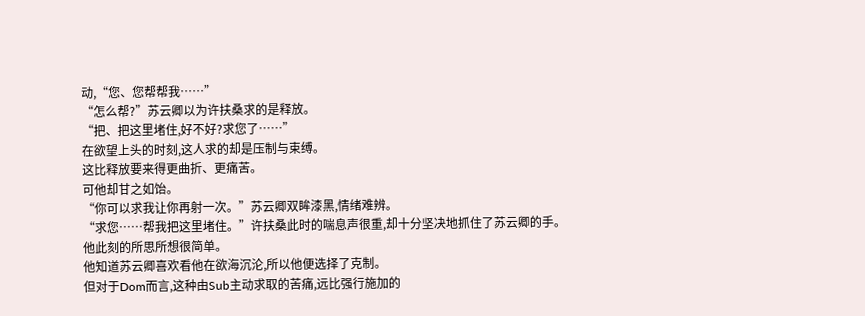动,“您、您帮帮我……”
“怎么帮?”苏云卿以为许扶桑求的是释放。
“把、把这里堵住,好不好?求您了……”
在欲望上头的时刻,这人求的却是压制与束缚。
这比释放要来得更曲折、更痛苦。
可他却甘之如饴。
“你可以求我让你再射一次。”苏云卿双眸漆黑,情绪难辨。
“求您……帮我把这里堵住。”许扶桑此时的喘息声很重,却十分坚决地抓住了苏云卿的手。
他此刻的所思所想很简单。
他知道苏云卿喜欢看他在欲海沉沦,所以他便选择了克制。
但对于Dom而言,这种由Sub主动求取的苦痛,远比强行施加的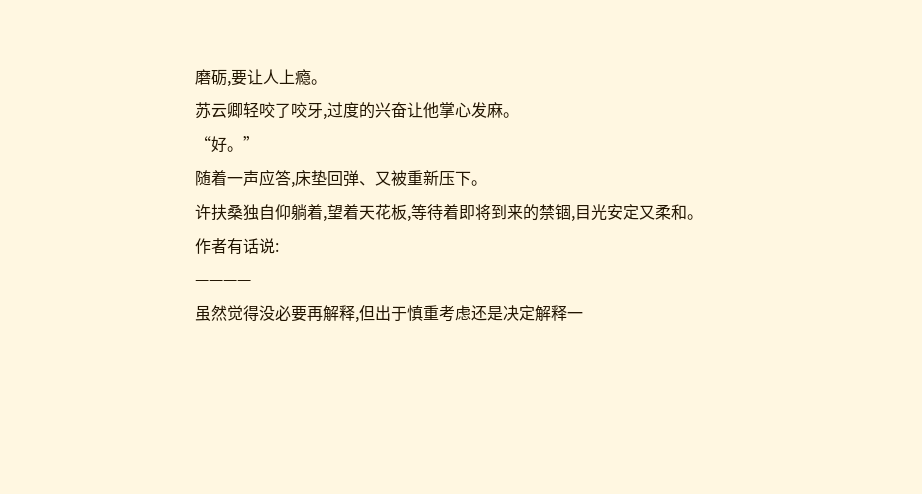磨砺,要让人上瘾。
苏云卿轻咬了咬牙,过度的兴奋让他掌心发麻。
“好。”
随着一声应答,床垫回弹、又被重新压下。
许扶桑独自仰躺着,望着天花板,等待着即将到来的禁锢,目光安定又柔和。
作者有话说:
————
虽然觉得没必要再解释,但出于慎重考虑还是决定解释一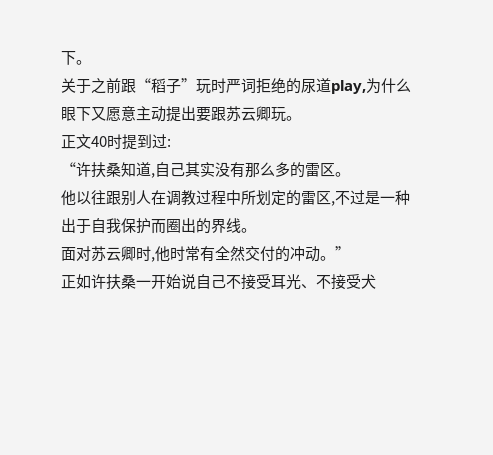下。
关于之前跟“稻子”玩时严词拒绝的尿道play,为什么眼下又愿意主动提出要跟苏云卿玩。
正文40时提到过:
“许扶桑知道,自己其实没有那么多的雷区。
他以往跟别人在调教过程中所划定的雷区,不过是一种出于自我保护而圈出的界线。
面对苏云卿时,他时常有全然交付的冲动。”
正如许扶桑一开始说自己不接受耳光、不接受犬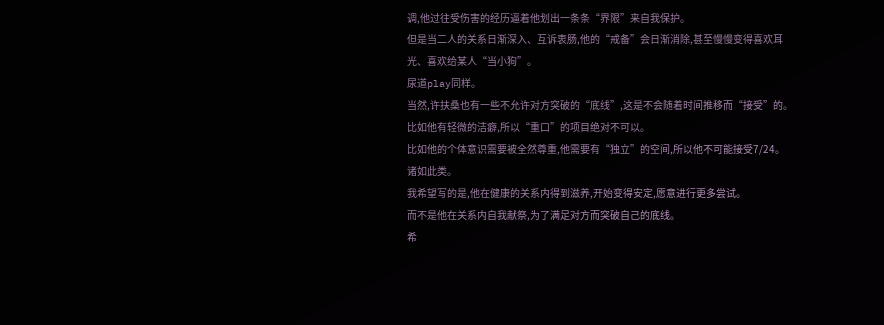调,他过往受伤害的经历逼着他划出一条条“界限”来自我保护。
但是当二人的关系日渐深入、互诉衷肠,他的“戒备”会日渐消除,甚至慢慢变得喜欢耳光、喜欢给某人“当小狗”。
尿道play同样。
当然,许扶桑也有一些不允许对方突破的“底线”,这是不会随着时间推移而“接受”的。
比如他有轻微的洁癖,所以“重口”的项目绝对不可以。
比如他的个体意识需要被全然尊重,他需要有“独立”的空间,所以他不可能接受7/24。
诸如此类。
我希望写的是,他在健康的关系内得到滋养,开始变得安定,愿意进行更多尝试。
而不是他在关系内自我献祭,为了满足对方而突破自己的底线。
希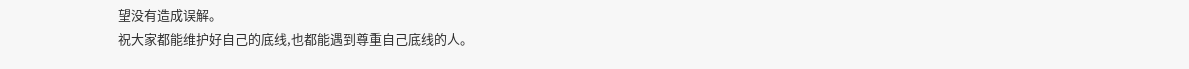望没有造成误解。
祝大家都能维护好自己的底线,也都能遇到尊重自己底线的人。